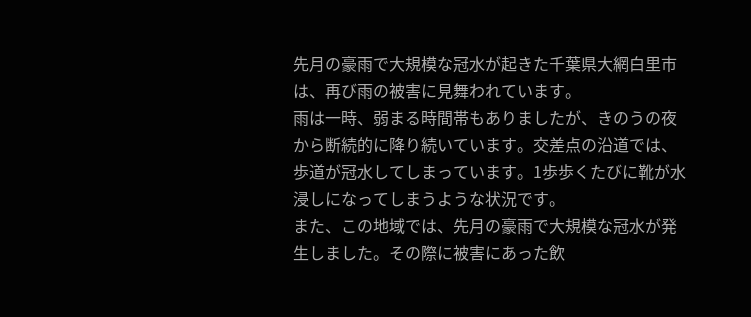先月の豪雨で大規模な冠水が起きた千葉県大網白里市は、再び雨の被害に見舞われています。
雨は一時、弱まる時間帯もありましたが、きのうの夜から断続的に降り続いています。交差点の沿道では、歩道が冠水してしまっています。1歩歩くたびに靴が水浸しになってしまうような状況です。
また、この地域では、先月の豪雨で大規模な冠水が発生しました。その際に被害にあった飲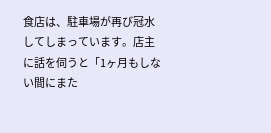食店は、駐車場が再び冠水してしまっています。店主に話を伺うと「1ヶ月もしない間にまた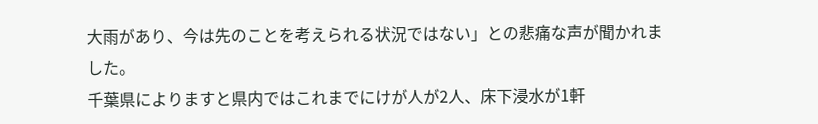大雨があり、今は先のことを考えられる状況ではない」との悲痛な声が聞かれました。
千葉県によりますと県内ではこれまでにけが人が2人、床下浸水が1軒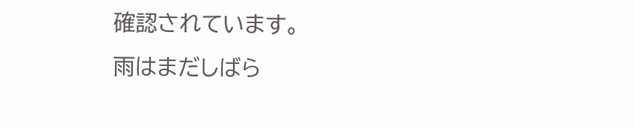確認されています。
雨はまだしばら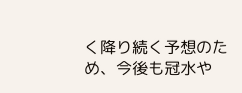く降り続く予想のため、今後も冠水や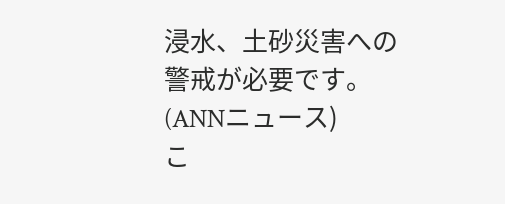浸水、土砂災害への警戒が必要です。(ANNニュース)
こ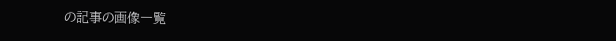の記事の画像一覧